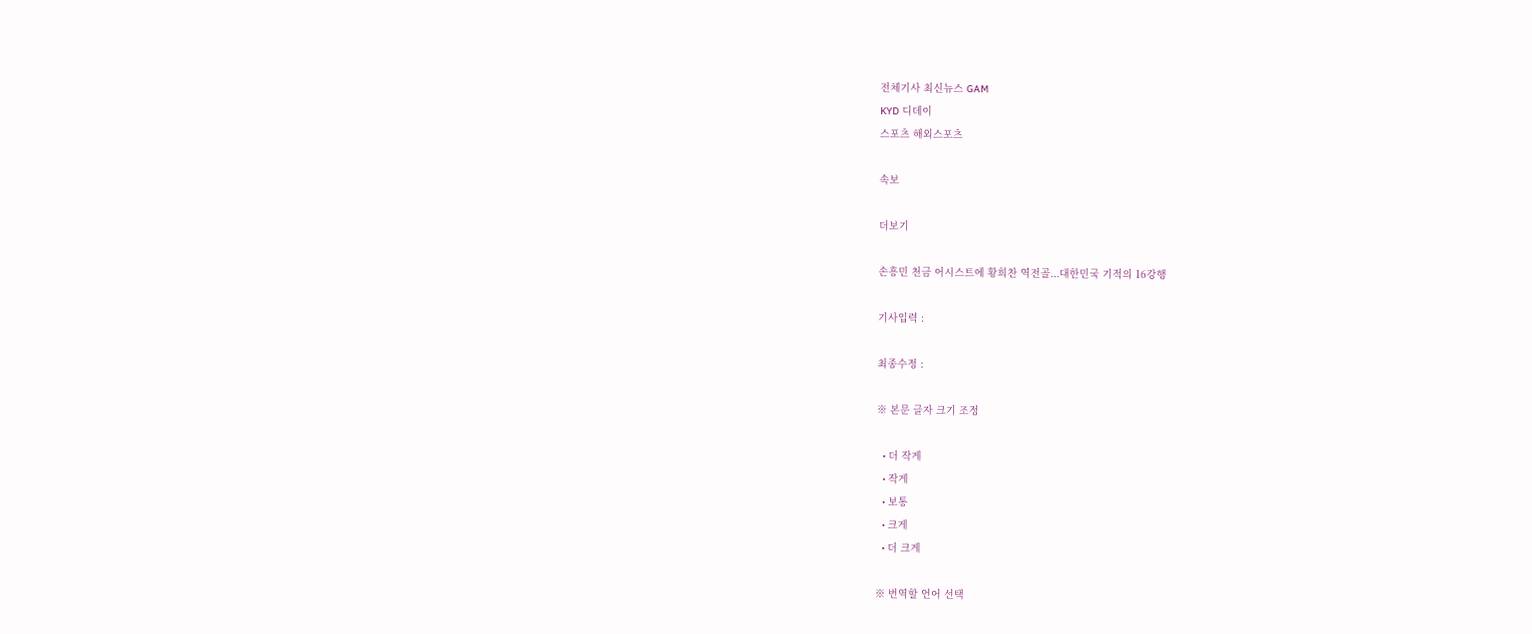전체기사 최신뉴스 GAM
KYD 디데이
스포츠 해외스포츠

속보

더보기

손흥민 천금 어시스트에 황희찬 역전골...대한민국 기적의 16강행

기사입력 :

최종수정 :

※ 본문 글자 크기 조정

  • 더 작게
  • 작게
  • 보통
  • 크게
  • 더 크게

※ 번역할 언어 선택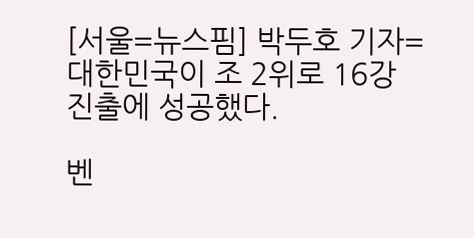[서울=뉴스핌] 박두호 기자= 대한민국이 조 2위로 16강 진출에 성공했다.

벤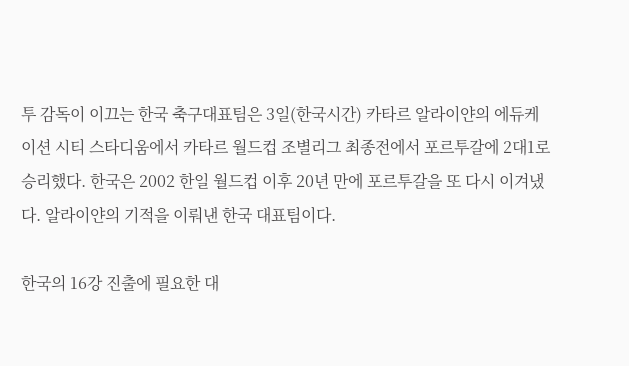투 감독이 이끄는 한국 축구대표팀은 3일(한국시간) 카타르 알라이얀의 에듀케이션 시티 스타디움에서 카타르 월드컵 조별리그 최종전에서 포르투갈에 2대1로 승리했다. 한국은 2002 한일 월드컵 이후 20년 만에 포르투갈을 또 다시 이겨냈다. 알라이얀의 기적을 이뤄낸 한국 대표팀이다.

한국의 16강 진출에 필요한 대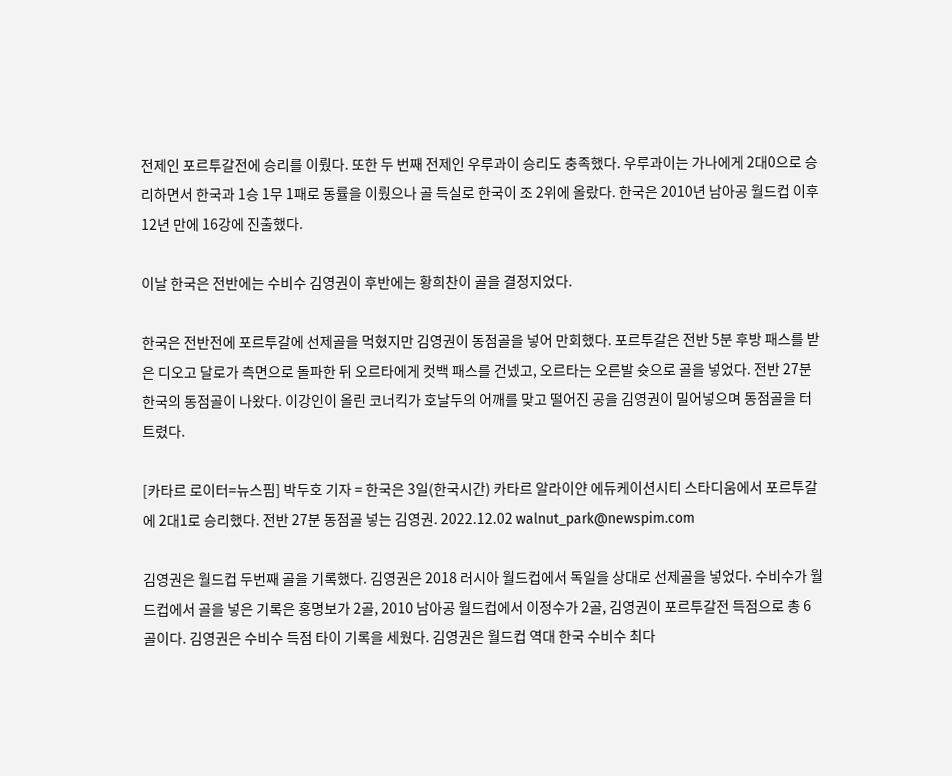전제인 포르투갈전에 승리를 이뤘다. 또한 두 번째 전제인 우루과이 승리도 충족했다. 우루과이는 가나에게 2대0으로 승리하면서 한국과 1승 1무 1패로 동률을 이뤘으나 골 득실로 한국이 조 2위에 올랐다. 한국은 2010년 남아공 월드컵 이후 12년 만에 16강에 진출했다.

이날 한국은 전반에는 수비수 김영권이 후반에는 황희찬이 골을 결정지었다.

한국은 전반전에 포르투갈에 선제골을 먹혔지만 김영권이 동점골을 넣어 만회했다. 포르투갈은 전반 5분 후방 패스를 받은 디오고 달로가 측면으로 돌파한 뒤 오르타에게 컷백 패스를 건넸고, 오르타는 오른발 슛으로 골을 넣었다. 전반 27분 한국의 동점골이 나왔다. 이강인이 올린 코너킥가 호날두의 어깨를 맞고 떨어진 공을 김영권이 밀어넣으며 동점골을 터트렸다.

[카타르 로이터=뉴스핌] 박두호 기자 = 한국은 3일(한국시간) 카타르 알라이얀 에듀케이션시티 스타디움에서 포르투갈에 2대1로 승리했다. 전반 27분 동점골 넣는 김영권. 2022.12.02 walnut_park@newspim.com

김영권은 월드컵 두번째 골을 기록했다. 김영권은 2018 러시아 월드컵에서 독일을 상대로 선제골을 넣었다. 수비수가 월드컵에서 골을 넣은 기록은 홍명보가 2골, 2010 남아공 월드컵에서 이정수가 2골, 김영권이 포르투갈전 득점으로 총 6골이다. 김영권은 수비수 득점 타이 기록을 세웠다. 김영권은 월드컵 역대 한국 수비수 최다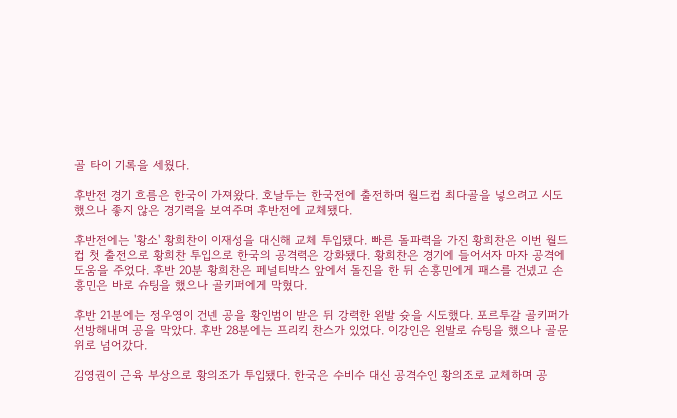골 타이 기록을 세웠다.

후반전 경기 흐름은 한국이 가져왔다. 호날두는 한국전에 출전하며 월드컵 최다골을 넣으려고 시도했으나 좋지 않은 경기력을 보여주며 후반전에 교체됐다.

후반전에는 '황소' 황희찬이 이재성을 대신해 교체 투입됐다. 빠른 돌파력을 가진 황희찬은 이번 월드컵 첫 출전으로 황희찬 투입으로 한국의 공격력은 강화됐다. 황희찬은 경기에 들어서자 마자 공격에 도움을 주었다. 후반 20분 황희찬은 페널티박스 앞에서 돌진을 한 뒤 손흥민에게 패스를 건넸고 손흥민은 바로 슈팅을 했으나 골키퍼에게 막혔다.

후반 21분에는 정우영이 건넨 공을 황인범이 받은 뒤 강력한 왼발 슛을 시도했다. 포르투갈 골키퍼가 선방해내며 공을 막았다. 후반 28분에는 프리킥 찬스가 있었다. 이강인은 왼발로 슈팅을 했으나 골문 위로 넘어갔다.

김영권이 근육 부상으로 황의조가 투입됐다. 한국은 수비수 대신 공격수인 황의조로 교체하며 공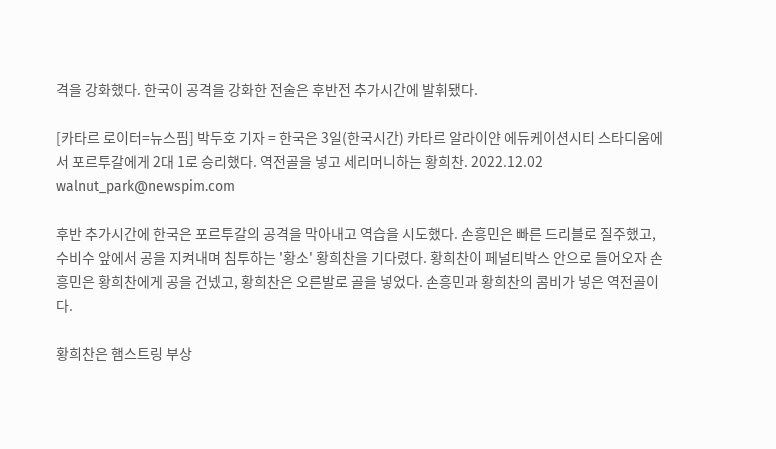격을 강화했다. 한국이 공격을 강화한 전술은 후반전 추가시간에 발휘됐다.

[카타르 로이터=뉴스핌] 박두호 기자 = 한국은 3일(한국시간) 카타르 알라이얀 에듀케이션시티 스타디움에서 포르투갈에게 2대 1로 승리했다. 역전골을 넣고 세리머니하는 황희찬. 2022.12.02 walnut_park@newspim.com

후반 추가시간에 한국은 포르투갈의 공격을 막아내고 역습을 시도했다. 손흥민은 빠른 드리블로 질주했고, 수비수 앞에서 공을 지켜내며 침투하는 '황소' 황희찬을 기다렸다. 황희찬이 페널티박스 안으로 들어오자 손흥민은 황희찬에게 공을 건넸고, 황희찬은 오른발로 골을 넣었다. 손흥민과 황희찬의 콤비가 넣은 역전골이다.

황희찬은 햄스트링 부상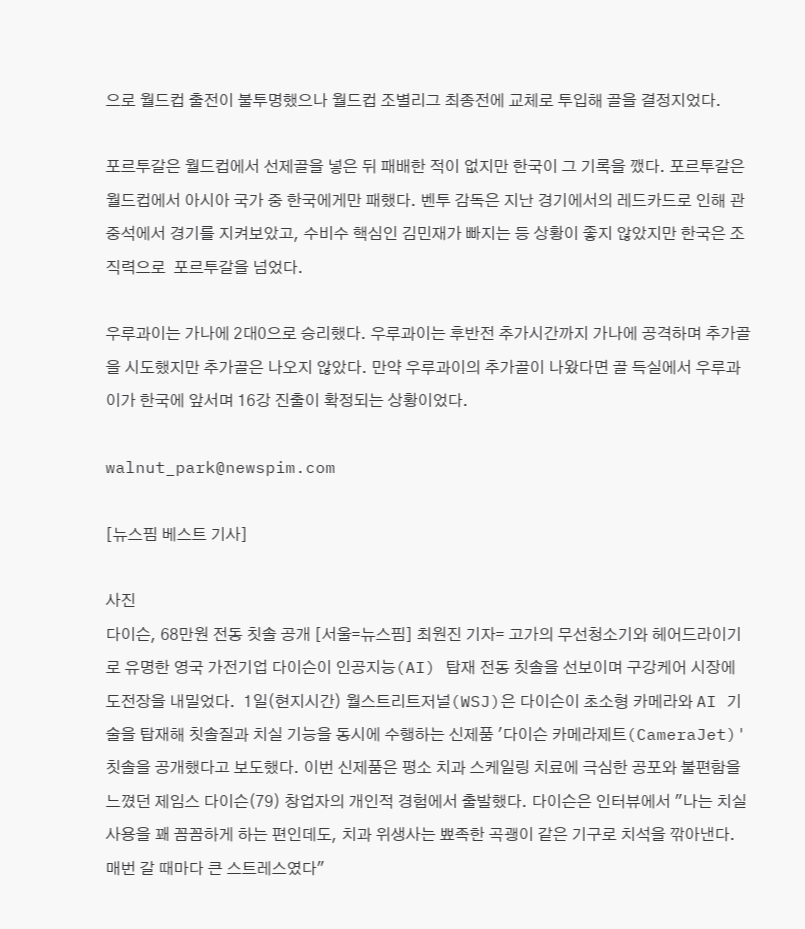으로 월드컵 출전이 불투명했으나 월드컵 조별리그 최종전에 교체로 투입해 골을 결정지었다.

포르투갈은 월드컵에서 선제골을 넣은 뒤 패배한 적이 없지만 한국이 그 기록을 깼다. 포르투갈은 월드컵에서 아시아 국가 중 한국에게만 패했다. 벤투 감독은 지난 경기에서의 레드카드로 인해 관중석에서 경기를 지켜보았고, 수비수 핵심인 김민재가 빠지는 등 상황이 좋지 않았지만 한국은 조직력으로  포르투갈을 넘었다.

우루과이는 가나에 2대0으로 승리했다. 우루과이는 후반전 추가시간까지 가나에 공격하며 추가골을 시도했지만 추가골은 나오지 않았다. 만약 우루과이의 추가골이 나왔다면 골 득실에서 우루과이가 한국에 앞서며 16강 진출이 확정되는 상황이었다.

walnut_park@newspim.com

[뉴스핌 베스트 기사]

사진
다이슨, 68만원 전동 칫솔 공개 [서울=뉴스핌] 최원진 기자= 고가의 무선청소기와 헤어드라이기로 유명한 영국 가전기업 다이슨이 인공지능(AI) 탑재 전동 칫솔을 선보이며 구강케어 시장에 도전장을 내밀었다.  1일(현지시간) 월스트리트저널(WSJ)은 다이슨이 초소형 카메라와 AI 기술을 탑재해 칫솔질과 치실 기능을 동시에 수행하는 신제품 '다이슨 카메라제트(CameraJet)' 칫솔을 공개했다고 보도했다. 이번 신제품은 평소 치과 스케일링 치료에 극심한 공포와 불편함을 느꼈던 제임스 다이슨(79) 창업자의 개인적 경험에서 출발했다. 다이슨은 인터뷰에서 "나는 치실 사용을 꽤 꼼꼼하게 하는 편인데도, 치과 위생사는 뾰족한 곡괭이 같은 기구로 치석을 깎아낸다. 매번 갈 때마다 큰 스트레스였다"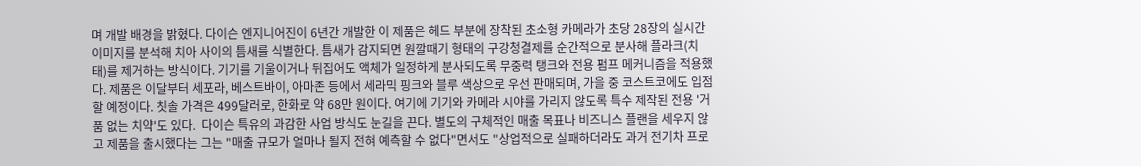며 개발 배경을 밝혔다. 다이슨 엔지니어진이 6년간 개발한 이 제품은 헤드 부분에 장착된 초소형 카메라가 초당 28장의 실시간 이미지를 분석해 치아 사이의 틈새를 식별한다. 틈새가 감지되면 원깔때기 형태의 구강청결제를 순간적으로 분사해 플라크(치태)를 제거하는 방식이다. 기기를 기울이거나 뒤집어도 액체가 일정하게 분사되도록 무중력 탱크와 전용 펌프 메커니즘을 적용했다. 제품은 이달부터 세포라, 베스트바이, 아마존 등에서 세라믹 핑크와 블루 색상으로 우선 판매되며, 가을 중 코스트코에도 입점할 예정이다. 칫솔 가격은 499달러로, 한화로 약 68만 원이다. 여기에 기기와 카메라 시야를 가리지 않도록 특수 제작된 전용 '거품 없는 치약'도 있다.  다이슨 특유의 과감한 사업 방식도 눈길을 끈다. 별도의 구체적인 매출 목표나 비즈니스 플랜을 세우지 않고 제품을 출시했다는 그는 "매출 규모가 얼마나 될지 전혀 예측할 수 없다"면서도 "상업적으로 실패하더라도 과거 전기차 프로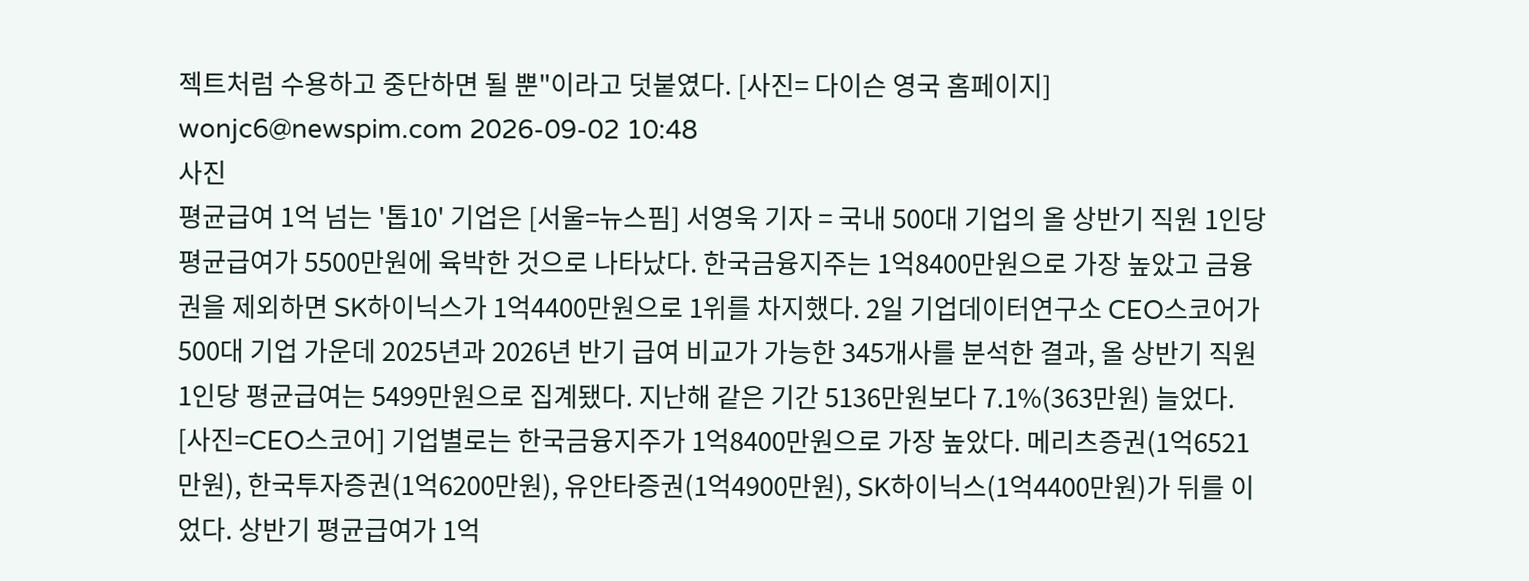젝트처럼 수용하고 중단하면 될 뿐"이라고 덧붙였다. [사진= 다이슨 영국 홈페이지] wonjc6@newspim.com 2026-09-02 10:48
사진
평균급여 1억 넘는 '톱10' 기업은 [서울=뉴스핌] 서영욱 기자 = 국내 500대 기업의 올 상반기 직원 1인당 평균급여가 5500만원에 육박한 것으로 나타났다. 한국금융지주는 1억8400만원으로 가장 높았고 금융권을 제외하면 SK하이닉스가 1억4400만원으로 1위를 차지했다. 2일 기업데이터연구소 CEO스코어가 500대 기업 가운데 2025년과 2026년 반기 급여 비교가 가능한 345개사를 분석한 결과, 올 상반기 직원 1인당 평균급여는 5499만원으로 집계됐다. 지난해 같은 기간 5136만원보다 7.1%(363만원) 늘었다. [사진=CEO스코어] 기업별로는 한국금융지주가 1억8400만원으로 가장 높았다. 메리츠증권(1억6521만원), 한국투자증권(1억6200만원), 유안타증권(1억4900만원), SK하이닉스(1억4400만원)가 뒤를 이었다. 상반기 평균급여가 1억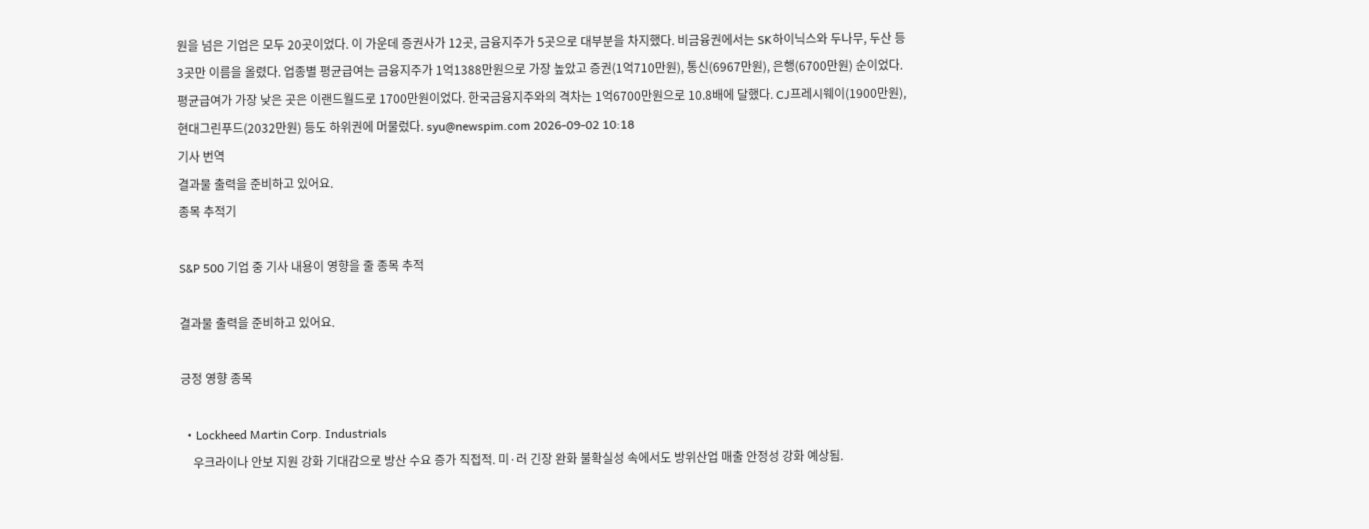원을 넘은 기업은 모두 20곳이었다. 이 가운데 증권사가 12곳, 금융지주가 5곳으로 대부분을 차지했다. 비금융권에서는 SK하이닉스와 두나무, 두산 등 3곳만 이름을 올렸다. 업종별 평균급여는 금융지주가 1억1388만원으로 가장 높았고 증권(1억710만원), 통신(6967만원), 은행(6700만원) 순이었다. 평균급여가 가장 낮은 곳은 이랜드월드로 1700만원이었다. 한국금융지주와의 격차는 1억6700만원으로 10.8배에 달했다. CJ프레시웨이(1900만원), 현대그린푸드(2032만원) 등도 하위권에 머물렀다. syu@newspim.com 2026-09-02 10:18
기사 번역
결과물 출력을 준비하고 있어요.
종목 추적기

S&P 500 기업 중 기사 내용이 영향을 줄 종목 추적

결과물 출력을 준비하고 있어요.

긍정 영향 종목

  • Lockheed Martin Corp. Industrials
    우크라이나 안보 지원 강화 기대감으로 방산 수요 증가 직접적. 미·러 긴장 완화 불확실성 속에서도 방위산업 매출 안정성 강화 예상됨.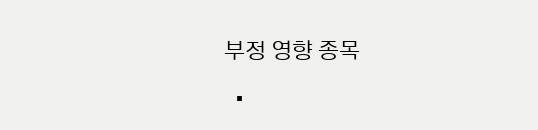부정 영향 종목

  •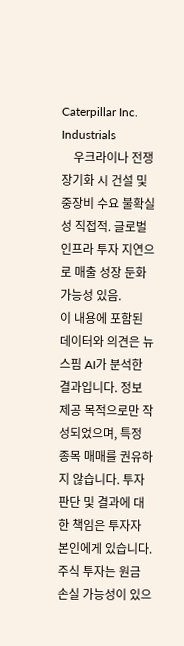Caterpillar Inc. Industrials
    우크라이나 전쟁 장기화 시 건설 및 중장비 수요 불확실성 직접적. 글로벌 인프라 투자 지연으로 매출 성장 둔화 가능성 있음.
이 내용에 포함된 데이터와 의견은 뉴스핌 AI가 분석한 결과입니다. 정보 제공 목적으로만 작성되었으며, 특정 종목 매매를 권유하지 않습니다. 투자 판단 및 결과에 대한 책임은 투자자 본인에게 있습니다. 주식 투자는 원금 손실 가능성이 있으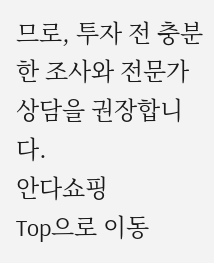므로, 투자 전 충분한 조사와 전문가 상담을 권장합니다.
안다쇼핑
Top으로 이동